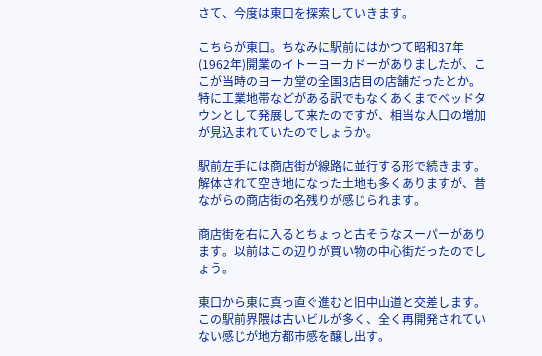さて、今度は東口を探索していきます。

こちらが東口。ちなみに駅前にはかつて昭和37年(1962年)開業のイトーヨーカドーがありましたが、ここが当時のヨーカ堂の全国3店目の店舗だったとか。特に工業地帯などがある訳でもなくあくまでベッドタウンとして発展して来たのですが、相当な人口の増加が見込まれていたのでしょうか。

駅前左手には商店街が線路に並行する形で続きます。解体されて空き地になった土地も多くありますが、昔ながらの商店街の名残りが感じられます。

商店街を右に入るとちょっと古そうなスーパーがあります。以前はこの辺りが買い物の中心街だったのでしょう。

東口から東に真っ直ぐ進むと旧中山道と交差します。この駅前界隈は古いビルが多く、全く再開発されていない感じが地方都市感を醸し出す。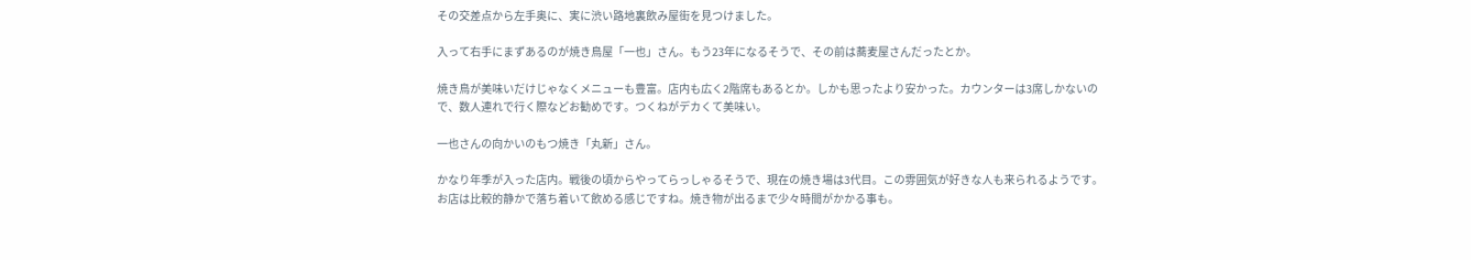その交差点から左手奥に、実に渋い路地裏飲み屋街を見つけました。

入って右手にまずあるのが焼き鳥屋「一也」さん。もう23年になるそうで、その前は蕎麦屋さんだったとか。

焼き鳥が美味いだけじゃなくメニューも豊富。店内も広く2階席もあるとか。しかも思ったより安かった。カウンターは3席しかないので、数人連れで行く際などお勧めです。つくねがデカくて美味い。

一也さんの向かいのもつ焼き「丸新」さん。

かなり年季が入った店内。戦後の頃からやってらっしゃるそうで、現在の焼き場は3代目。この雰囲気が好きな人も来られるようです。お店は比較的静かで落ち着いて飲める感じですね。焼き物が出るまで少々時間がかかる事も。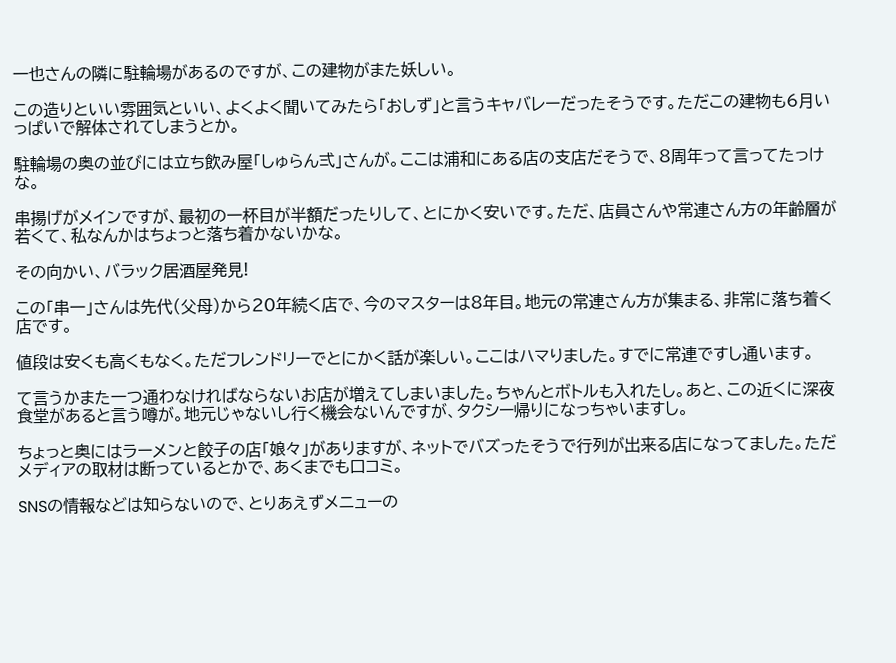一也さんの隣に駐輪場があるのですが、この建物がまた妖しい。

この造りといい雰囲気といい、よくよく聞いてみたら「おしず」と言うキャバレーだったそうです。ただこの建物も6月いっぱいで解体されてしまうとか。

駐輪場の奥の並びには立ち飲み屋「しゅらん弍」さんが。ここは浦和にある店の支店だそうで、8周年って言ってたっけな。

串揚げがメインですが、最初の一杯目が半額だったりして、とにかく安いです。ただ、店員さんや常連さん方の年齢層が若くて、私なんかはちょっと落ち着かないかな。

その向かい、バラック居酒屋発見!

この「串一」さんは先代(父母)から20年続く店で、今のマスターは8年目。地元の常連さん方が集まる、非常に落ち着く店です。

値段は安くも高くもなく。ただフレンドリーでとにかく話が楽しい。ここはハマりました。すでに常連ですし通います。

て言うかまた一つ通わなければならないお店が増えてしまいました。ちゃんとボトルも入れたし。あと、この近くに深夜食堂があると言う噂が。地元じゃないし行く機会ないんですが、タクシー帰りになっちゃいますし。

ちょっと奥にはラーメンと餃子の店「娘々」がありますが、ネットでバズったそうで行列が出来る店になってました。ただメディアの取材は断っているとかで、あくまでも口コミ。

SNSの情報などは知らないので、とりあえずメニューの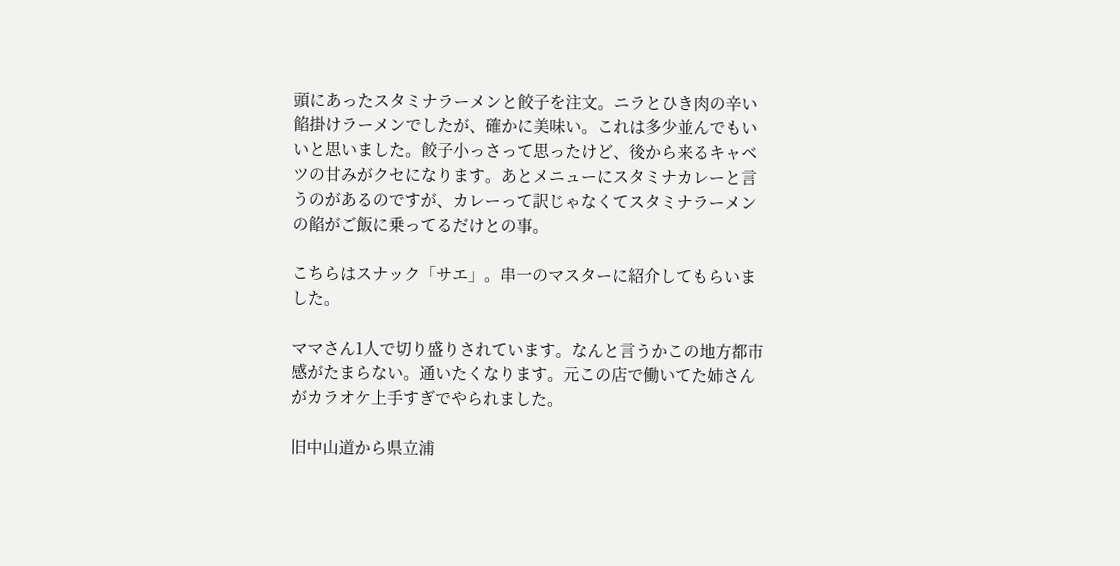頭にあったスタミナラーメンと餃子を注文。ニラとひき肉の辛い餡掛けラーメンでしたが、確かに美味い。これは多少並んでもいいと思いました。餃子小っさって思ったけど、後から来るキャベツの甘みがクセになります。あとメニューにスタミナカレーと言うのがあるのですが、カレーって訳じゃなくてスタミナラーメンの餡がご飯に乗ってるだけとの事。

こちらはスナック「サエ」。串一のマスターに紹介してもらいました。

ママさん1人で切り盛りされています。なんと言うかこの地方都市感がたまらない。通いたくなります。元この店で働いてた姉さんがカラオケ上手すぎでやられました。

旧中山道から県立浦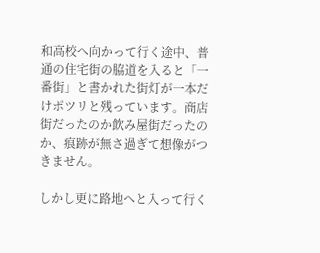和高校へ向かって行く途中、普通の住宅街の脇道を入ると「一番街」と書かれた街灯が一本だけポツリと残っています。商店街だったのか飲み屋街だったのか、痕跡が無さ過ぎて想像がつきません。

しかし更に路地へと入って行く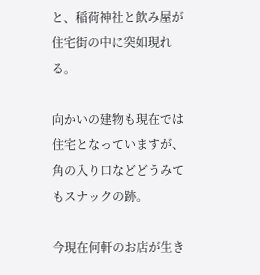と、稲荷神社と飲み屋が住宅街の中に突如現れる。

向かいの建物も現在では住宅となっていますが、角の入り口などどうみてもスナックの跡。

今現在何軒のお店が生き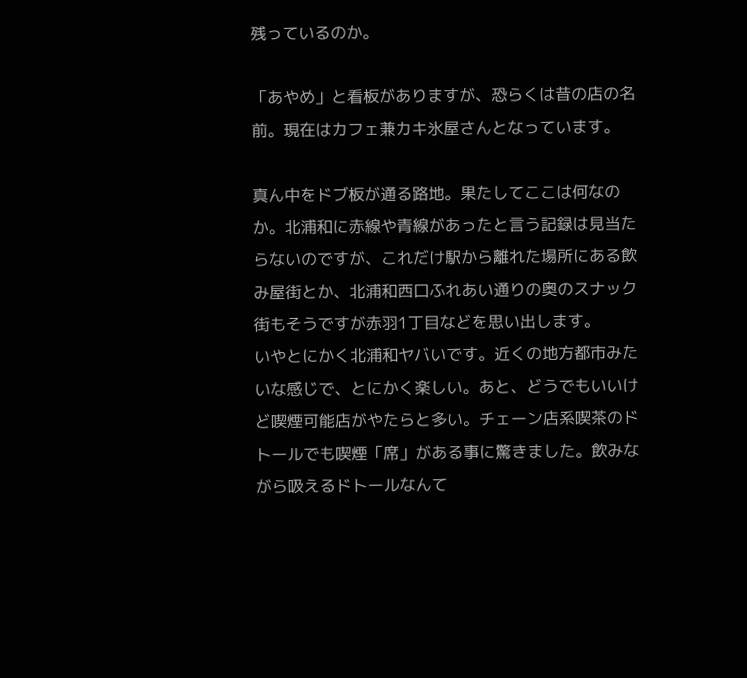残っているのか。

「あやめ」と看板がありますが、恐らくは昔の店の名前。現在はカフェ兼カキ氷屋さんとなっています。

真ん中をドブ板が通る路地。果たしてここは何なのか。北浦和に赤線や青線があったと言う記録は見当たらないのですが、これだけ駅から離れた場所にある飲み屋街とか、北浦和西口ふれあい通りの奥のスナック街もそうですが赤羽1丁目などを思い出します。
いやとにかく北浦和ヤバいです。近くの地方都市みたいな感じで、とにかく楽しい。あと、どうでもいいけど喫煙可能店がやたらと多い。チェーン店系喫茶のドトールでも喫煙「席」がある事に驚きました。飲みながら吸えるドトールなんて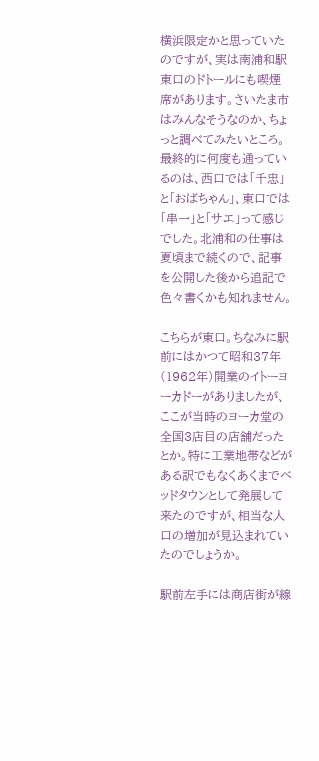横浜限定かと思っていたのですが、実は南浦和駅東口のドトールにも喫煙席があります。さいたま市はみんなそうなのか、ちょっと調べてみたいところ。
最終的に何度も通っているのは、西口では「千忠」と「おばちゃん」、東口では「串一」と「サエ」って感じでした。北浦和の仕事は夏頃まで続くので、記事を公開した後から追記で色々書くかも知れません。

こちらが東口。ちなみに駅前にはかつて昭和37年(1962年)開業のイトーヨーカドーがありましたが、ここが当時のヨーカ堂の全国3店目の店舗だったとか。特に工業地帯などがある訳でもなくあくまでベッドタウンとして発展して来たのですが、相当な人口の増加が見込まれていたのでしょうか。

駅前左手には商店街が線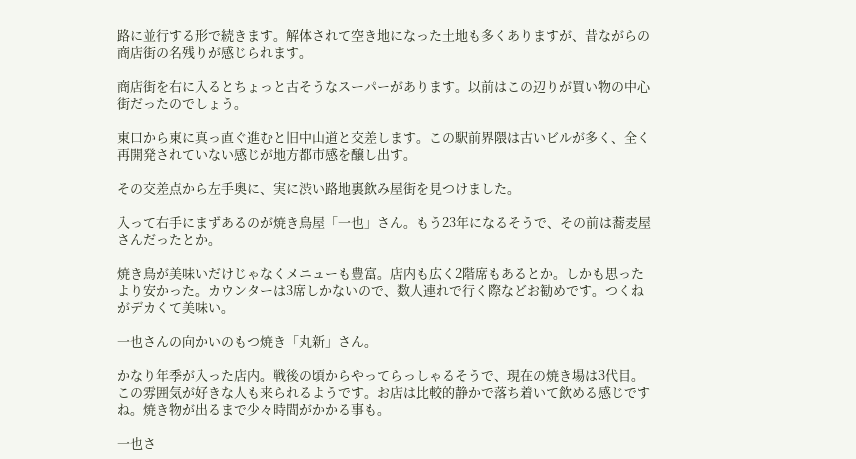路に並行する形で続きます。解体されて空き地になった土地も多くありますが、昔ながらの商店街の名残りが感じられます。

商店街を右に入るとちょっと古そうなスーパーがあります。以前はこの辺りが買い物の中心街だったのでしょう。

東口から東に真っ直ぐ進むと旧中山道と交差します。この駅前界隈は古いビルが多く、全く再開発されていない感じが地方都市感を醸し出す。

その交差点から左手奥に、実に渋い路地裏飲み屋街を見つけました。

入って右手にまずあるのが焼き鳥屋「一也」さん。もう23年になるそうで、その前は蕎麦屋さんだったとか。

焼き鳥が美味いだけじゃなくメニューも豊富。店内も広く2階席もあるとか。しかも思ったより安かった。カウンターは3席しかないので、数人連れで行く際などお勧めです。つくねがデカくて美味い。

一也さんの向かいのもつ焼き「丸新」さん。

かなり年季が入った店内。戦後の頃からやってらっしゃるそうで、現在の焼き場は3代目。この雰囲気が好きな人も来られるようです。お店は比較的静かで落ち着いて飲める感じですね。焼き物が出るまで少々時間がかかる事も。

一也さ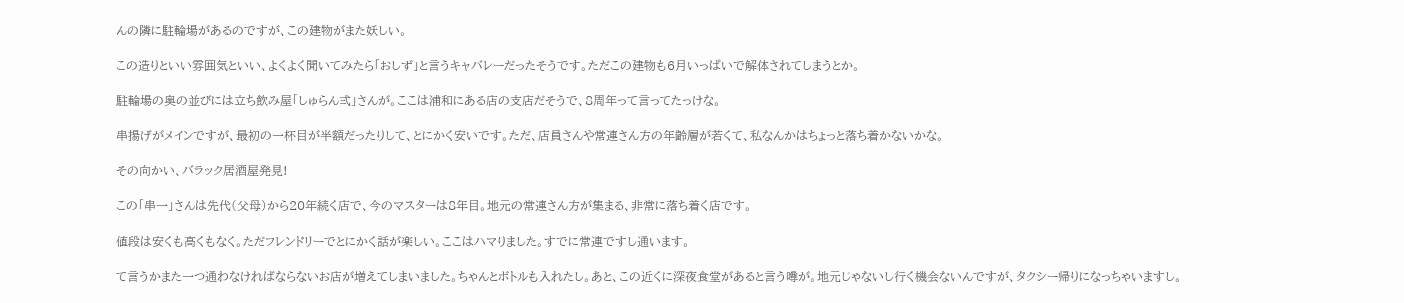んの隣に駐輪場があるのですが、この建物がまた妖しい。

この造りといい雰囲気といい、よくよく聞いてみたら「おしず」と言うキャバレーだったそうです。ただこの建物も6月いっぱいで解体されてしまうとか。

駐輪場の奥の並びには立ち飲み屋「しゅらん弍」さんが。ここは浦和にある店の支店だそうで、8周年って言ってたっけな。

串揚げがメインですが、最初の一杯目が半額だったりして、とにかく安いです。ただ、店員さんや常連さん方の年齢層が若くて、私なんかはちょっと落ち着かないかな。

その向かい、バラック居酒屋発見!

この「串一」さんは先代(父母)から20年続く店で、今のマスターは8年目。地元の常連さん方が集まる、非常に落ち着く店です。

値段は安くも高くもなく。ただフレンドリーでとにかく話が楽しい。ここはハマりました。すでに常連ですし通います。

て言うかまた一つ通わなければならないお店が増えてしまいました。ちゃんとボトルも入れたし。あと、この近くに深夜食堂があると言う噂が。地元じゃないし行く機会ないんですが、タクシー帰りになっちゃいますし。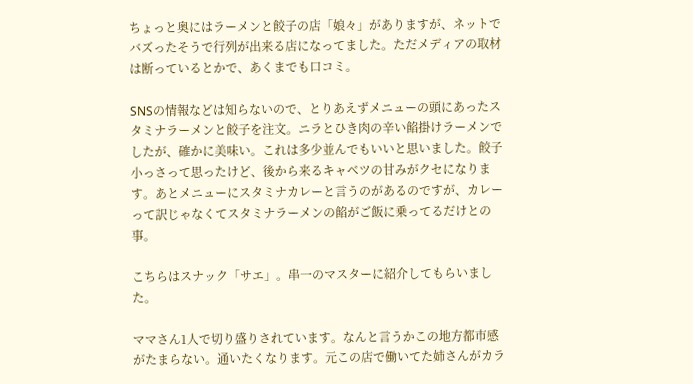ちょっと奥にはラーメンと餃子の店「娘々」がありますが、ネットでバズったそうで行列が出来る店になってました。ただメディアの取材は断っているとかで、あくまでも口コミ。

SNSの情報などは知らないので、とりあえずメニューの頭にあったスタミナラーメンと餃子を注文。ニラとひき肉の辛い餡掛けラーメンでしたが、確かに美味い。これは多少並んでもいいと思いました。餃子小っさって思ったけど、後から来るキャベツの甘みがクセになります。あとメニューにスタミナカレーと言うのがあるのですが、カレーって訳じゃなくてスタミナラーメンの餡がご飯に乗ってるだけとの事。

こちらはスナック「サエ」。串一のマスターに紹介してもらいました。

ママさん1人で切り盛りされています。なんと言うかこの地方都市感がたまらない。通いたくなります。元この店で働いてた姉さんがカラ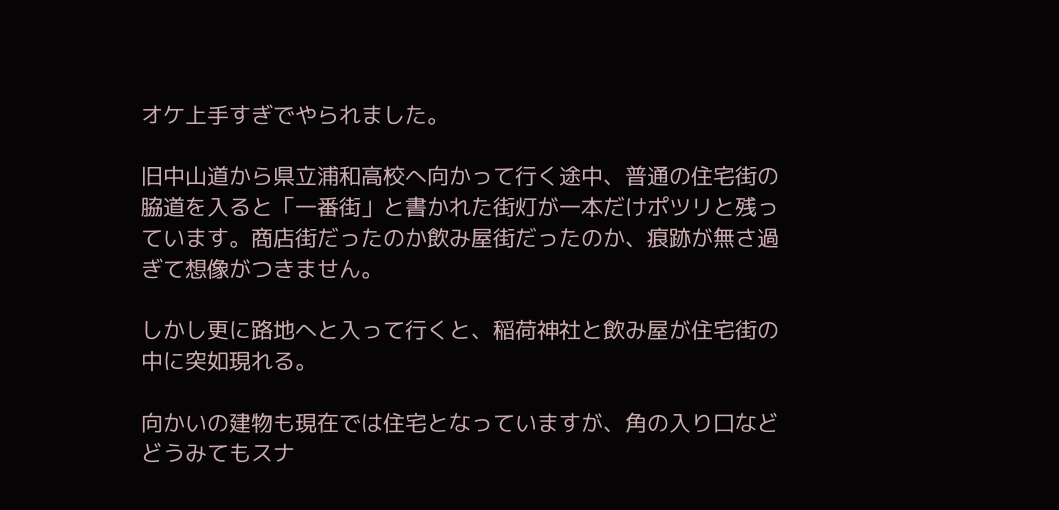オケ上手すぎでやられました。

旧中山道から県立浦和高校へ向かって行く途中、普通の住宅街の脇道を入ると「一番街」と書かれた街灯が一本だけポツリと残っています。商店街だったのか飲み屋街だったのか、痕跡が無さ過ぎて想像がつきません。

しかし更に路地へと入って行くと、稲荷神社と飲み屋が住宅街の中に突如現れる。

向かいの建物も現在では住宅となっていますが、角の入り口などどうみてもスナ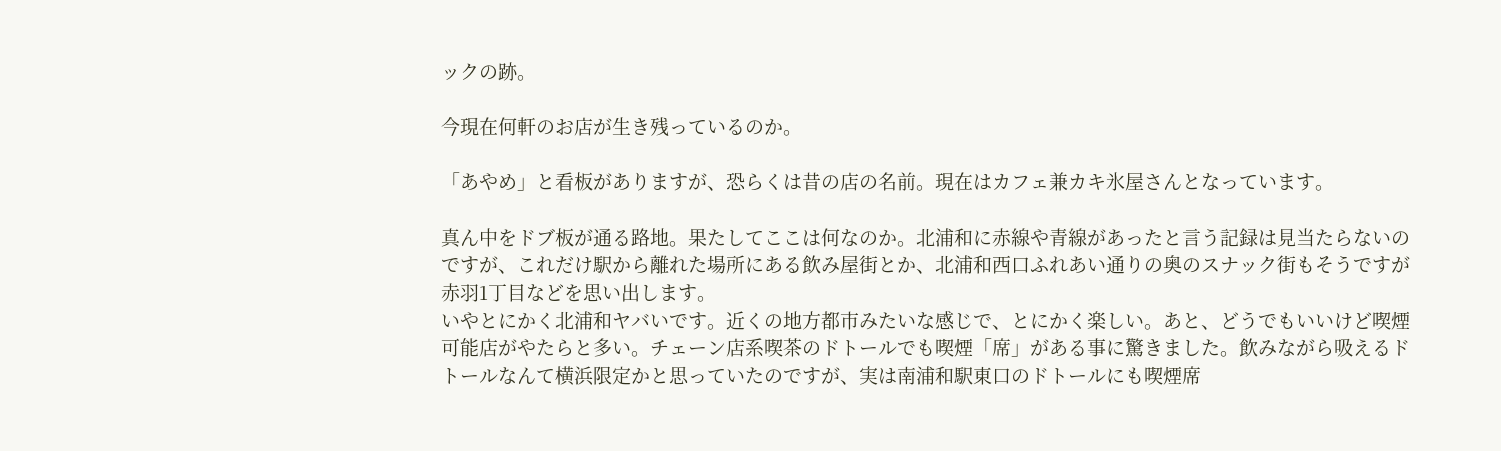ックの跡。

今現在何軒のお店が生き残っているのか。

「あやめ」と看板がありますが、恐らくは昔の店の名前。現在はカフェ兼カキ氷屋さんとなっています。

真ん中をドブ板が通る路地。果たしてここは何なのか。北浦和に赤線や青線があったと言う記録は見当たらないのですが、これだけ駅から離れた場所にある飲み屋街とか、北浦和西口ふれあい通りの奥のスナック街もそうですが赤羽1丁目などを思い出します。
いやとにかく北浦和ヤバいです。近くの地方都市みたいな感じで、とにかく楽しい。あと、どうでもいいけど喫煙可能店がやたらと多い。チェーン店系喫茶のドトールでも喫煙「席」がある事に驚きました。飲みながら吸えるドトールなんて横浜限定かと思っていたのですが、実は南浦和駅東口のドトールにも喫煙席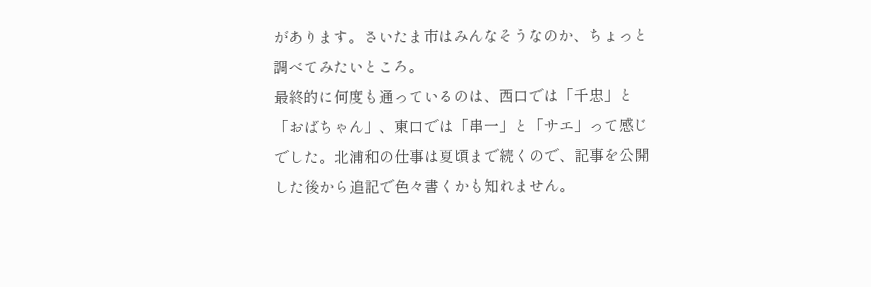があります。さいたま市はみんなそうなのか、ちょっと調べてみたいところ。
最終的に何度も通っているのは、西口では「千忠」と「おばちゃん」、東口では「串一」と「サエ」って感じでした。北浦和の仕事は夏頃まで続くので、記事を公開した後から追記で色々書くかも知れません。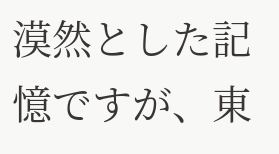漠然とした記憶ですが、東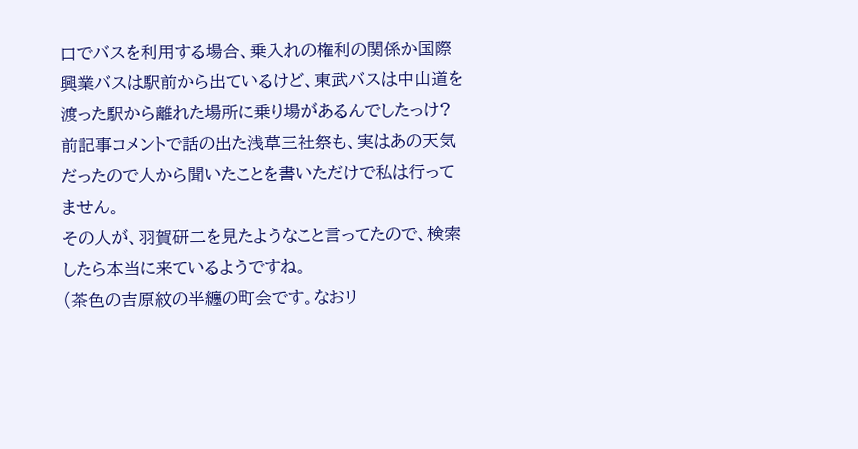口でバスを利用する場合、乗入れの権利の関係か国際興業バスは駅前から出ているけど、東武バスは中山道を渡った駅から離れた場所に乗り場があるんでしたっけ?
前記事コメントで話の出た浅草三社祭も、実はあの天気だったので人から聞いたことを書いただけで私は行ってません。
その人が、羽賀研二を見たようなこと言ってたので、検索したら本当に来ているようですね。
(茶色の吉原紋の半纏の町会です。なおリ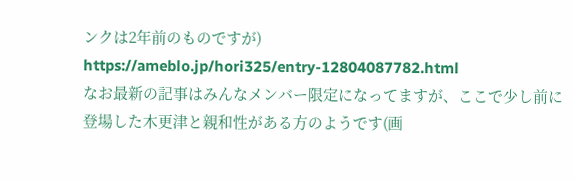ンクは2年前のものですが)
https://ameblo.jp/hori325/entry-12804087782.html
なお最新の記事はみんなメンバー限定になってますが、ここで少し前に登場した木更津と親和性がある方のようです(画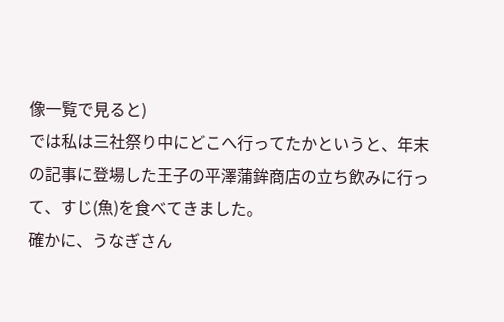像一覧で見ると)
では私は三社祭り中にどこへ行ってたかというと、年末の記事に登場した王子の平澤蒲鉾商店の立ち飲みに行って、すじ(魚)を食べてきました。
確かに、うなぎさん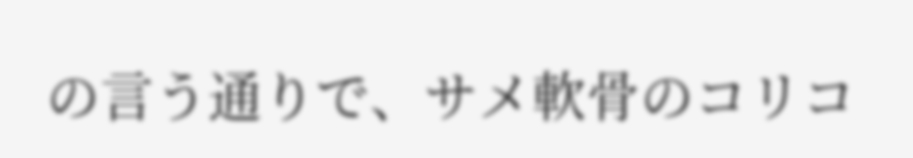の言う通りで、サメ軟骨のコリコ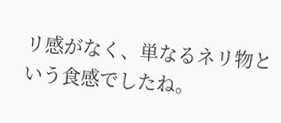リ感がなく、単なるネリ物という食感でしたね。